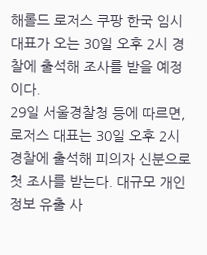해롤드 로저스 쿠팡 한국 임시대표가 오는 30일 오후 2시 경찰에 출석해 조사를 받을 예정이다.
29일 서울경찰청 등에 따르면, 로저스 대표는 30일 오후 2시 경찰에 출석해 피의자 신분으로 첫 조사를 받는다. 대규모 개인정보 유출 사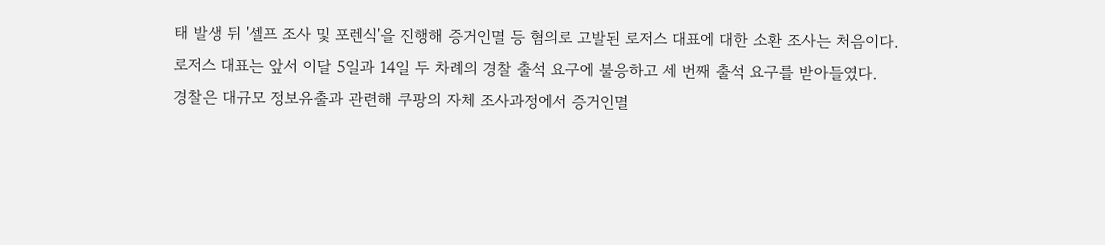태 발생 뒤 '셀프 조사 및 포렌식'을 진행해 증거인멸 등 혐의로 고발된 로저스 대표에 대한 소환 조사는 처음이다.
로저스 대표는 앞서 이달 5일과 14일 두 차례의 경찰 출석 요구에 불응하고 세 번째 출석 요구를 받아들였다.
경찰은 대규모 정보유출과 관련해 쿠팡의 자체 조사과정에서 증거인멸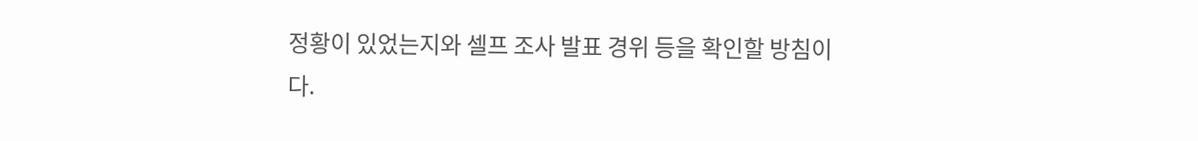정황이 있었는지와 셀프 조사 발표 경위 등을 확인할 방침이다.